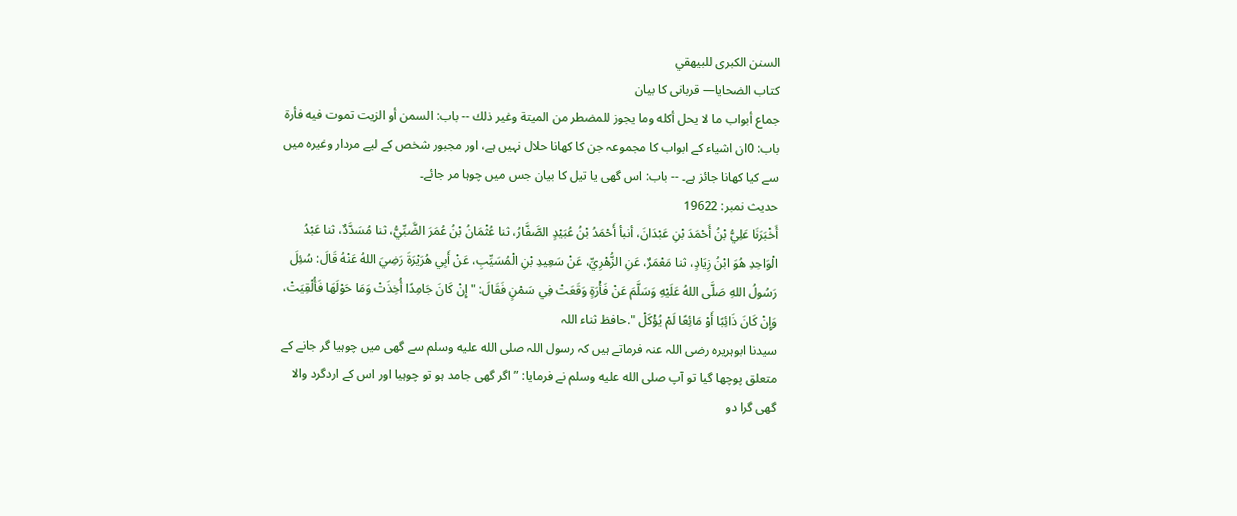السنن الكبرى للبيهقي
كتاب الضحايا— قربانى کا بیان
جماع أبواب ما لا يحل أكله وما يجوز للمضطر من الميتة وغير ذلك -- باب: السمن أو الزيت تموت فيه فأرة باب: 0ان اشیاء کے ابواب کا مجموعہ جن کا کھانا حلال نہیں ہے، اور مجبور شخص کے لیے مردار وغیرہ میں سے کیا کھانا جائز ہے۔ -- باب: اس گھی یا تیل کا بیان جس میں چوہا مر جائے۔
حدیث نمبر: 19622
أَخْبَرَنَا عَلِيُّ بْنُ أَحْمَدَ بْنِ عَبْدَانَ، أنبأ أَحْمَدُ بْنُ عُبَيْدٍ الصَّفَّارُ، ثنا عُثْمَانُ بْنُ عُمَرَ الضَّبِّيُّ، ثنا مُسَدَّدٌ، ثنا عَبْدُ الْوَاحِدِ هُوَ ابْنُ زِيَادٍ، ثنا مَعْمَرٌ، عَنِ الزُّهْرِيِّ، عَنْ سَعِيدِ بْنِ الْمُسَيِّبِ، عَنْ أَبِي هُرَيْرَةَ رَضِيَ اللهُ عَنْهُ قَالَ: سُئِلَ رَسُولُ اللهِ صَلَّى اللهُ عَلَيْهِ وَسَلَّمَ عَنْ فَأْرَةٍ وَقَعَتْ فِي سَمْنٍ فَقَالَ: " إِنْ كَانَ جَامِدًا أُخِذَتْ وَمَا حَوْلَهَا فَأُلْقِيَتْ، وَإِنْ كَانَ ذَائِبًا أَوْ مَائِعًا لَمْ يُؤْكَلْ ".حافظ ثناء اللہ
سیدنا ابوہریرہ رضی اللہ عنہ فرماتے ہیں کہ رسول اللہ صلى الله عليه وسلم سے گھی میں چوہیا گر جانے کے متعلق پوچھا گیا تو آپ صلى الله عليه وسلم نے فرمایا: ”اگر گھی جامد ہو تو چوہیا اور اس کے اردگرد والا گھی گرا دو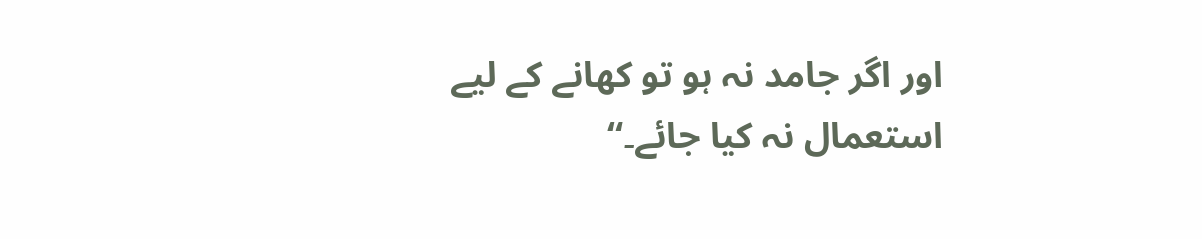اور اگر جامد نہ ہو تو کھانے کے لیے استعمال نہ کیا جائے۔“